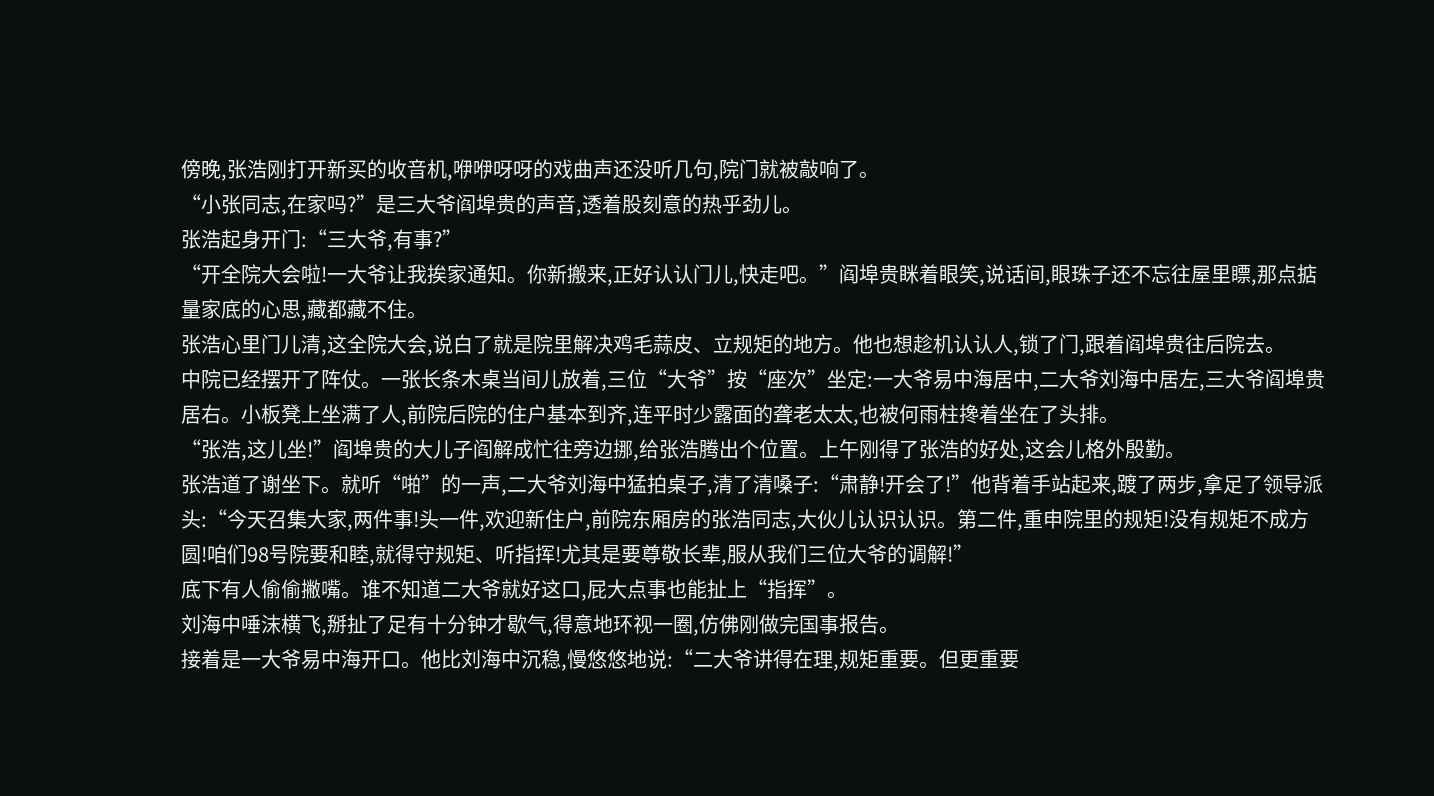傍晚,张浩刚打开新买的收音机,咿咿呀呀的戏曲声还没听几句,院门就被敲响了。
“小张同志,在家吗?”是三大爷阎埠贵的声音,透着股刻意的热乎劲儿。
张浩起身开门:“三大爷,有事?”
“开全院大会啦!一大爷让我挨家通知。你新搬来,正好认认门儿,快走吧。”阎埠贵眯着眼笑,说话间,眼珠子还不忘往屋里瞟,那点掂量家底的心思,藏都藏不住。
张浩心里门儿清,这全院大会,说白了就是院里解决鸡毛蒜皮、立规矩的地方。他也想趁机认认人,锁了门,跟着阎埠贵往后院去。
中院已经摆开了阵仗。一张长条木桌当间儿放着,三位“大爷”按“座次”坐定:一大爷易中海居中,二大爷刘海中居左,三大爷阎埠贵居右。小板凳上坐满了人,前院后院的住户基本到齐,连平时少露面的聋老太太,也被何雨柱搀着坐在了头排。
“张浩,这儿坐!”阎埠贵的大儿子阎解成忙往旁边挪,给张浩腾出个位置。上午刚得了张浩的好处,这会儿格外殷勤。
张浩道了谢坐下。就听“啪”的一声,二大爷刘海中猛拍桌子,清了清嗓子:“肃静!开会了!”他背着手站起来,踱了两步,拿足了领导派头:“今天召集大家,两件事!头一件,欢迎新住户,前院东厢房的张浩同志,大伙儿认识认识。第二件,重申院里的规矩!没有规矩不成方圆!咱们98号院要和睦,就得守规矩、听指挥!尤其是要尊敬长辈,服从我们三位大爷的调解!”
底下有人偷偷撇嘴。谁不知道二大爷就好这口,屁大点事也能扯上“指挥”。
刘海中唾沫横飞,掰扯了足有十分钟才歇气,得意地环视一圈,仿佛刚做完国事报告。
接着是一大爷易中海开口。他比刘海中沉稳,慢悠悠地说:“二大爷讲得在理,规矩重要。但更重要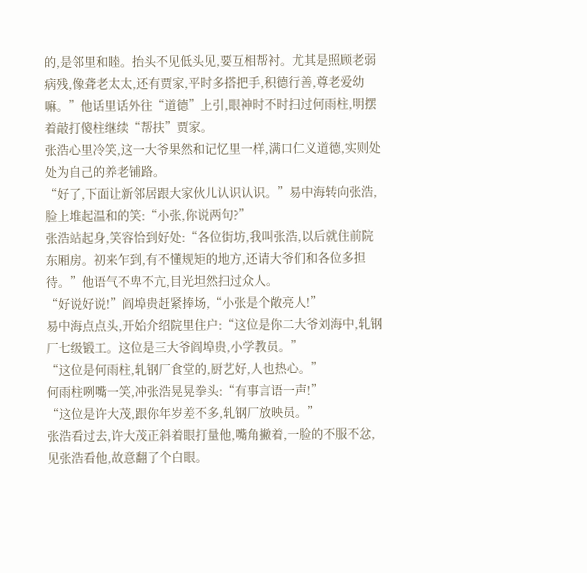的,是邻里和睦。抬头不见低头见,要互相帮衬。尤其是照顾老弱病残,像聋老太太,还有贾家,平时多搭把手,积德行善,尊老爱幼嘛。”他话里话外往“道德”上引,眼神时不时扫过何雨柱,明摆着敲打傻柱继续“帮扶”贾家。
张浩心里冷笑,这一大爷果然和记忆里一样,满口仁义道德,实则处处为自己的养老铺路。
“好了,下面让新邻居跟大家伙儿认识认识。”易中海转向张浩,脸上堆起温和的笑:“小张,你说两句?”
张浩站起身,笑容恰到好处:“各位街坊,我叫张浩,以后就住前院东厢房。初来乍到,有不懂规矩的地方,还请大爷们和各位多担待。”他语气不卑不亢,目光坦然扫过众人。
“好说好说!”阎埠贵赶紧捧场,“小张是个敞亮人!”
易中海点点头,开始介绍院里住户:“这位是你二大爷刘海中,轧钢厂七级锻工。这位是三大爷阎埠贵,小学教员。”
“这位是何雨柱,轧钢厂食堂的,厨艺好,人也热心。”
何雨柱咧嘴一笑,冲张浩晃晃拳头:“有事言语一声!”
“这位是许大茂,跟你年岁差不多,轧钢厂放映员。”
张浩看过去,许大茂正斜着眼打量他,嘴角撇着,一脸的不服不忿,见张浩看他,故意翻了个白眼。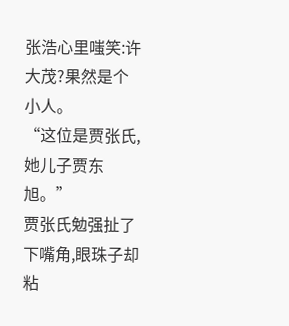张浩心里嗤笑:许大茂?果然是个小人。
“这位是贾张氏,她儿子贾东旭。”
贾张氏勉强扯了下嘴角,眼珠子却粘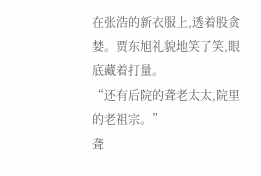在张浩的新衣服上,透着股贪婪。贾东旭礼貌地笑了笑,眼底藏着打量。
“还有后院的聋老太太,院里的老祖宗。”
聋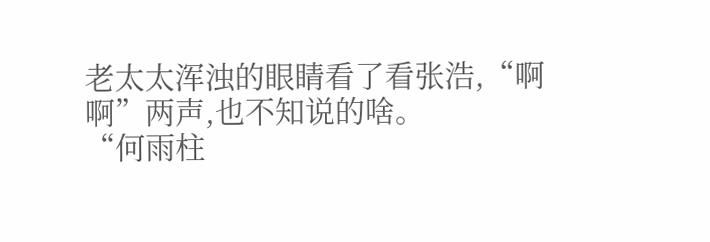老太太浑浊的眼睛看了看张浩,“啊啊”两声,也不知说的啥。
“何雨柱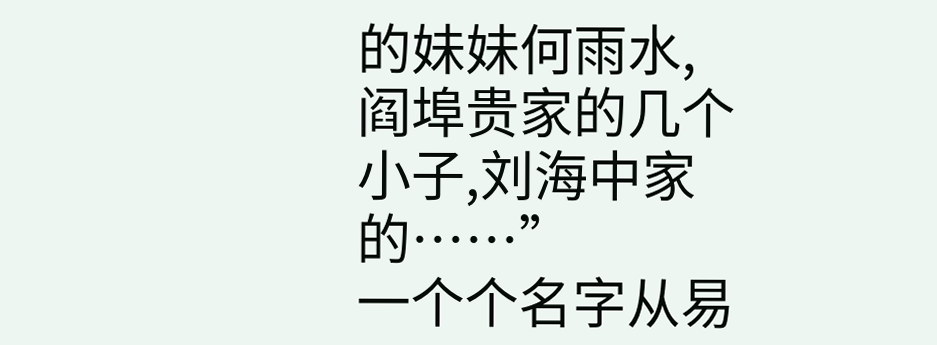的妹妹何雨水,阎埠贵家的几个小子,刘海中家的……”
一个个名字从易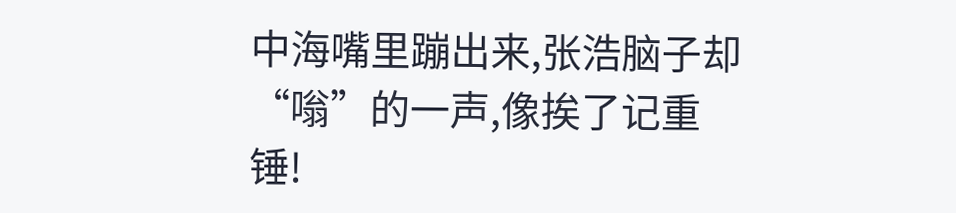中海嘴里蹦出来,张浩脑子却“嗡”的一声,像挨了记重锤!